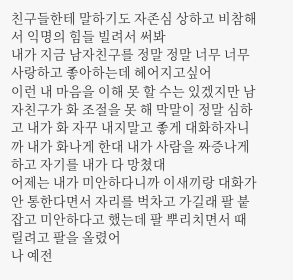친구들한테 말하기도 자존심 상하고 비참해서 익명의 힘들 빌려서 써봐
내가 지금 남자친구를 정말 정말 너무 너무 사랑하고 좋아하는데 헤어지고싶어
이런 내 마음을 이해 못 할 수는 있겠지만 남자친구가 화 조절을 못 해 막말이 정말 심하고 내가 화 자꾸 내지말고 좋게 대화하자니까 내가 화나게 한대 내가 사람을 짜증나게 하고 자기를 내가 다 망쳤대
어제는 내가 미안하다니까 이새끼랑 대화가 안 통한다면서 자리를 벅차고 가길래 팔 붙 잡고 미안하다고 했는데 팔 뿌리치면서 때릴려고 팔을 올렸어
나 예전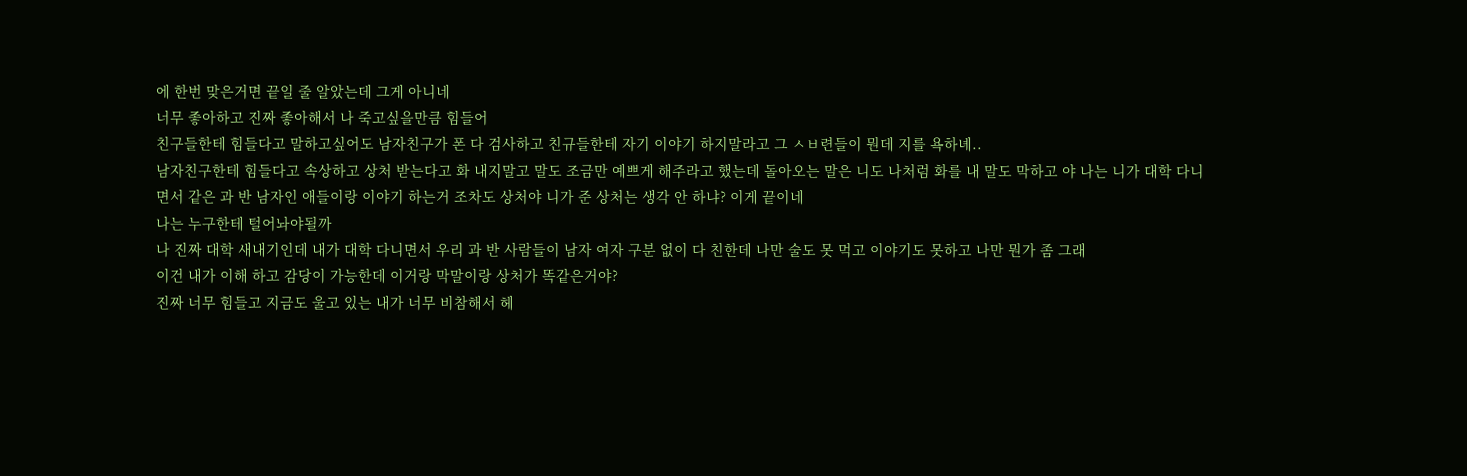에 한번 맞은거면 끝일 줄 알았는데 그게 아니네
너무 좋아하고 진짜 좋아해서 나 죽고싶을만큼 힘들어
친구들한테 힘들다고 말하고싶어도 남자친구가 폰 다 검사하고 친규들한테 자기 이야기 하지말라고 그 ㅅㅂ련들이 뭔데 지를 욕하녜..
남자친구한테 힘들다고 속상하고 상처 받는다고 화 내지말고 말도 조금만 예쁘게 해주라고 했는데 돌아오는 말은 니도 나처럼 화를 내 말도 막하고 야 나는 니가 대학 다니면서 같은 과 반 남자인 애들이랑 이야기 하는거 조차도 상처야 니가 준 상처는 생각 안 하냐? 이게 끝이네
나는 누구한테 털어놔야될까
나 진짜 대학 새내기인데 내가 대학 다니면서 우리 과 반 사람들이 남자 여자 구분 없이 다 친한데 나만 술도 못 먹고 이야기도 못하고 나만 뭔가 좀 그래
이건 내가 이해 하고 감당이 가능한데 이거랑 막말이랑 상처가 똑같은거야?
진짜 너무 힘들고 지금도 울고 있는 내가 너무 비참해서 헤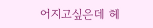어지고싶은데 헤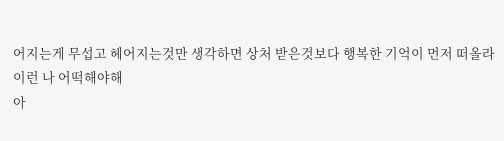어지는게 무섭고 헤어지는것만 생각하면 상처 받은것보다 행복한 기억이 먼저 떠올라
이런 나 어떡해야해
아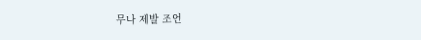무나 제발 조언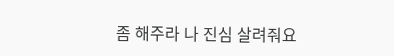좀 해주라 나 진심 살려줘요